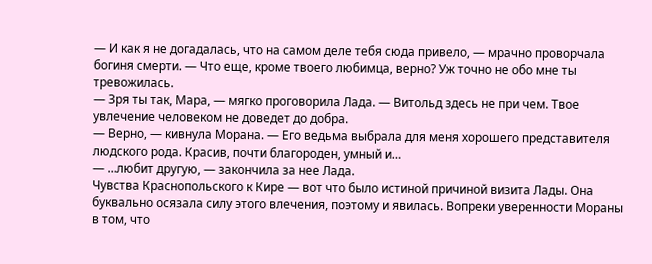— И как я не догадалась, что на самом деле тебя сюда привело, — мрачно проворчала богиня смерти. — Что еще, кроме твоего любимца, верно? Уж точно не обо мне ты тревожилась.
— Зря ты так, Мара, — мягко проговорила Лада. — Витольд здесь не при чем. Твое увлечение человеком не доведет до добра.
— Верно, — кивнула Морана. — Его ведьма выбрала для меня хорошего представителя людского рода. Красив, почти благороден, умный и…
— …любит другую, — закончила за нее Лада.
Чувства Краснопольского к Кире — вот что было истиной причиной визита Лады. Она буквально осязала силу этого влечения, поэтому и явилась. Вопреки уверенности Мораны в том, что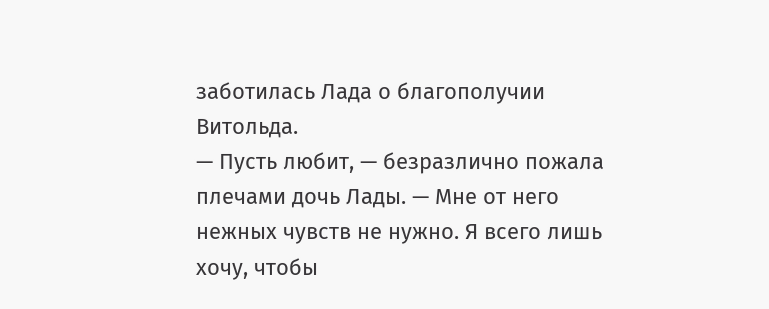заботилась Лада о благополучии Витольда.
— Пусть любит, — безразлично пожала плечами дочь Лады. — Мне от него нежных чувств не нужно. Я всего лишь хочу, чтобы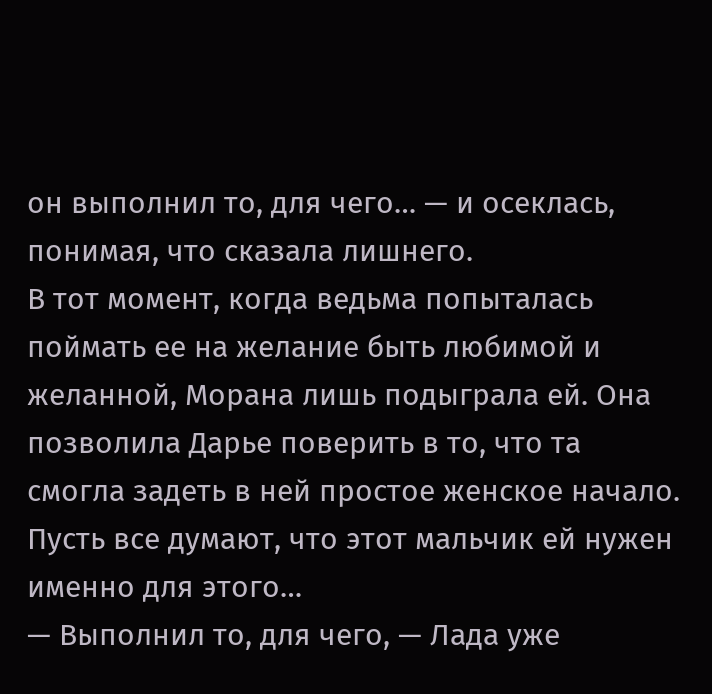он выполнил то, для чего… — и осеклась, понимая, что сказала лишнего.
В тот момент, когда ведьма попыталась поймать ее на желание быть любимой и желанной, Морана лишь подыграла ей. Она позволила Дарье поверить в то, что та смогла задеть в ней простое женское начало. Пусть все думают, что этот мальчик ей нужен именно для этого…
— Выполнил то, для чего, — Лада уже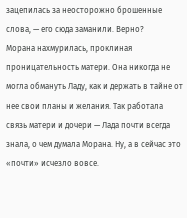зацепилась за неосторожно брошенные слова, — его сюда заманили. Верно?
Морана нахмурилась, проклиная проницательность матери. Она никогда не могла обмануть Ладу, как и держать в тайне от нее свои планы и желания. Так работала связь матери и дочери — Лада почти всегда знала, о чем думала Морана. Ну, а в сейчас это «почти» исчезло вовсе.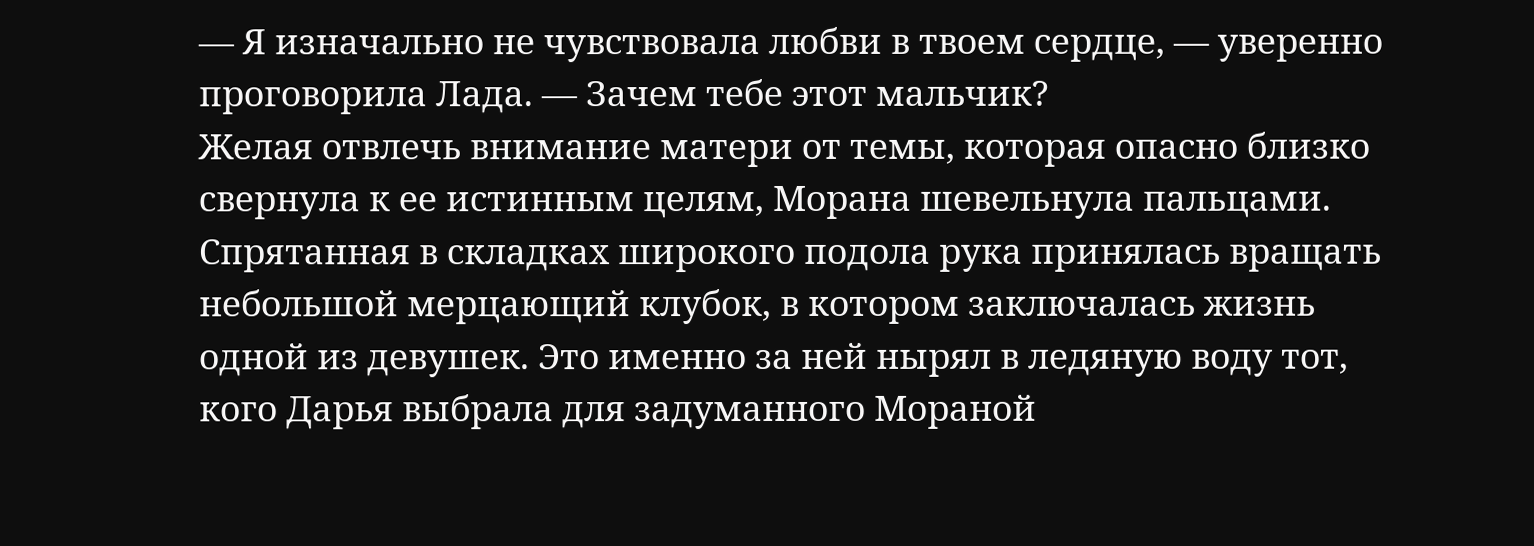— Я изначально не чувствовала любви в твоем сердце, — уверенно проговорила Лада. — Зачем тебе этот мальчик?
Желая отвлечь внимание матери от темы, которая опасно близко свернула к ее истинным целям, Морана шевельнула пальцами. Спрятанная в складках широкого подола рука принялась вращать небольшой мерцающий клубок, в котором заключалась жизнь одной из девушек. Это именно за ней нырял в ледяную воду тот, кого Дарья выбрала для задуманного Мораной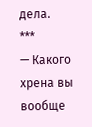дела.
***
— Какого хрена вы вообще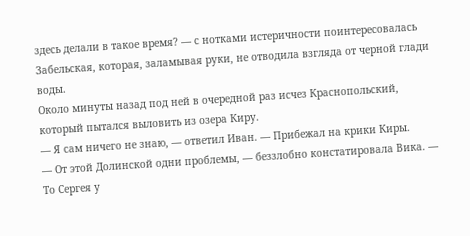здесь делали в такое время? — с нотками истеричности поинтересовалась Забельская, которая, заламывая руки, не отводила взгляда от черной глади воды.
Около минуты назад под ней в очередной раз исчез Краснопольский, который пытался выловить из озера Киру.
— Я сам ничего не знаю, — ответил Иван. — Прибежал на крики Киры.
— От этой Долинской одни проблемы, — беззлобно констатировала Вика. — То Сергея у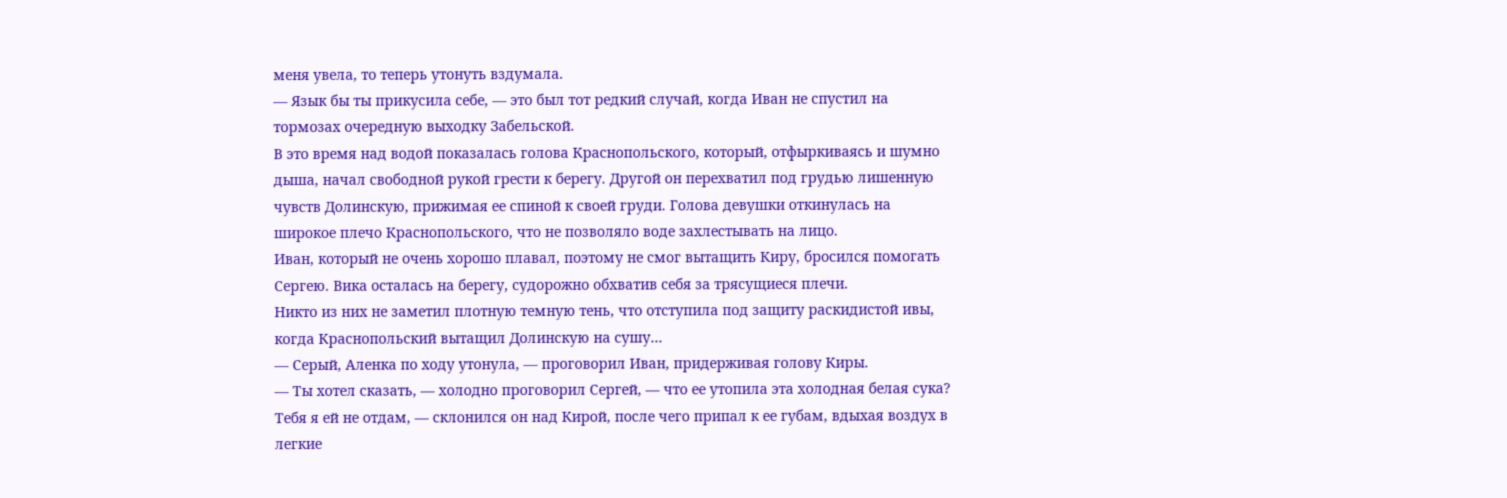меня увела, то теперь утонуть вздумала.
— Язык бы ты прикусила себе, — это был тот редкий случай, когда Иван не спустил на тормозах очередную выходку Забельской.
В это время над водой показалась голова Краснопольского, который, отфыркиваясь и шумно дыша, начал свободной рукой грести к берегу. Другой он перехватил под грудью лишенную чувств Долинскую, прижимая ее спиной к своей груди. Голова девушки откинулась на широкое плечо Краснопольского, что не позволяло воде захлестывать на лицо.
Иван, который не очень хорошо плавал, поэтому не смог вытащить Киру, бросился помогать Сергею. Вика осталась на берегу, судорожно обхватив себя за трясущиеся плечи.
Никто из них не заметил плотную темную тень, что отступила под защиту раскидистой ивы, когда Краснопольский вытащил Долинскую на сушу…
— Серый, Аленка по ходу утонула, — проговорил Иван, придерживая голову Киры.
— Ты хотел сказать, — холодно проговорил Сергей, — что ее утопила эта холодная белая сука? Тебя я ей не отдам, — склонился он над Кирой, после чего припал к ее губам, вдыхая воздух в легкие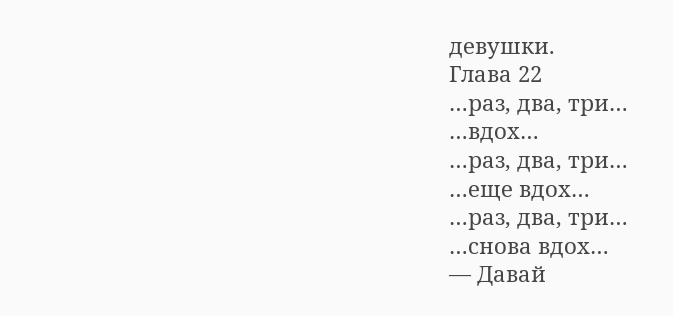девушки.
Глава 22
…раз, два, три…
…вдох…
…раз, два, три…
…еще вдох…
…раз, два, три…
…снова вдох…
— Давай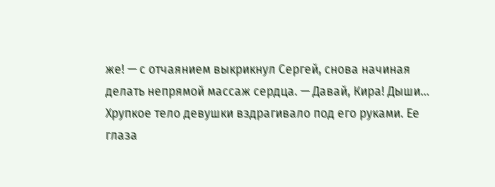же! — с отчаянием выкрикнул Сергей, снова начиная делать непрямой массаж сердца. — Давай, Кира! Дыши…
Хрупкое тело девушки вздрагивало под его руками. Ее глаза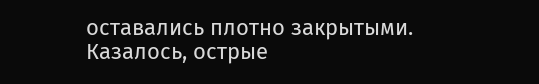оставались плотно закрытыми. Казалось, острые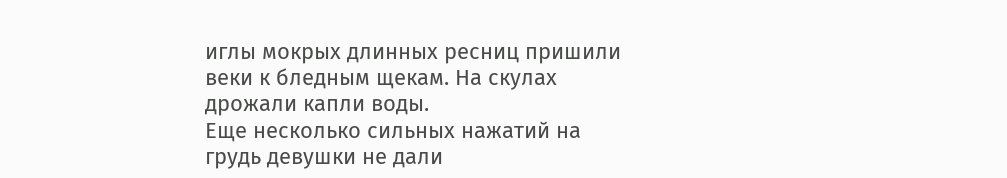иглы мокрых длинных ресниц пришили веки к бледным щекам. На скулах дрожали капли воды.
Еще несколько сильных нажатий на грудь девушки не дали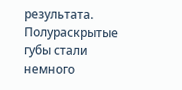результата. Полураскрытые губы стали немного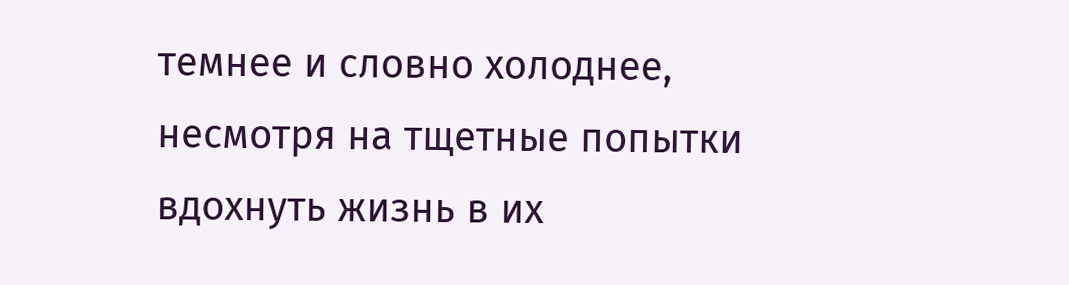темнее и словно холоднее, несмотря на тщетные попытки вдохнуть жизнь в их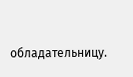обладательницу.